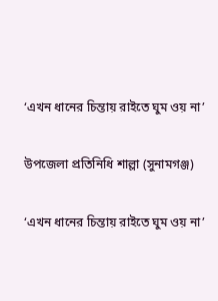‘এখন ধানের চিন্তায় রাইতে ঘুম ওয় না’

উপজেলা প্রতিনিধি শাল্লা (সুনামগঞ্জ)

‘এখন ধানের চিন্তায় রাইতে ঘুম ওয় না’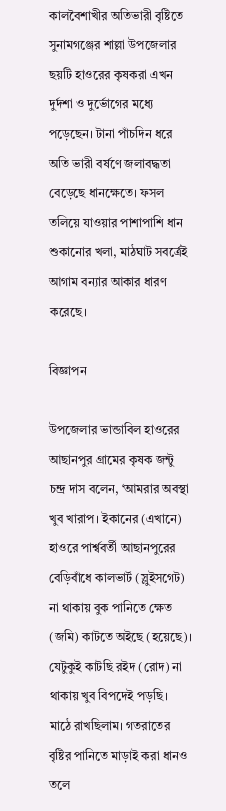কালবৈশাখীর অতিভারী বৃষ্টিতে সুনামগঞ্জের শাল্লা উপজেলার ছয়টি হাওরের কৃষকরা এখন দুর্দশা ও দুর্ভোগের মধ্যে পড়েছেন। টানা পাঁচদিন ধরে অতি ভারী বর্ষণে জলাবদ্ধতা বেড়েছে ধানক্ষেতে। ফসল তলিয়ে যাওয়ার পাশাপাশি ধান শুকানোর খলা, মাঠঘাট সবর্ত্রেই আগাম বন্যার আকার ধারণ করেছে।

বিজ্ঞাপন

উপজেলার ভান্ডাবিল হাওরের আছানপুর গ্রামের কৃষক জন্টু চন্দ্র দাস বলেন, ‘আমরার অবস্থা খুব খারাপ। ইকানের (এখানে) হাওরে পার্শ্ববর্তী আছানপুরের বেড়িবাঁধে কালভার্ট (স্লুইসগেট) না থাকায় বুক পানিতে ক্ষেত (জমি) কাটতে অইছে (হয়েছে)। যেটুকুই কাটছি রইদ (রোদ) না থাকায় খুব বিপদেই পড়ছি। মাঠে রাখছিলাম। গতরাতের বৃষ্টির পানিতে মাড়াই করা ধানও তলে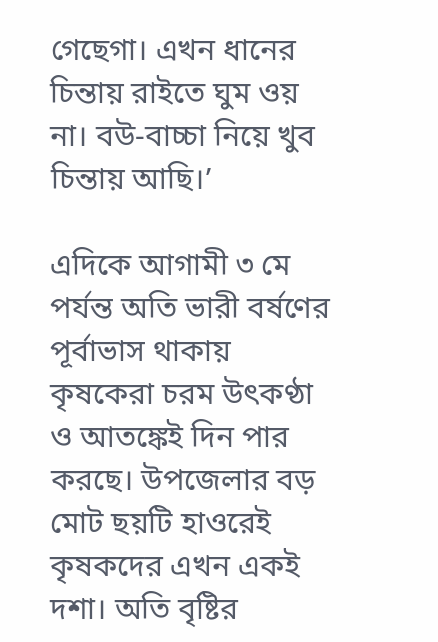গেছেগা। এখন ধানের চিন্তায় রাইতে ঘুম ওয় না। বউ-বাচ্চা নিয়ে খুব চিন্তায় আছি।’

এদিকে আগামী ৩ মে পর্যন্ত অতি ভারী বর্ষণের পূর্বাভাস থাকায় কৃষকেরা চরম উৎকণ্ঠা ও আতঙ্কেই দিন পার করছে। উপজেলার বড় মোট ছয়টি হাওরেই কৃষকদের এখন একই দশা। অতি বৃষ্টির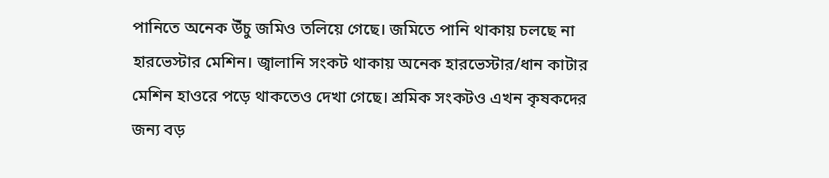পানিতে অনেক উঁচু জমিও তলিয়ে গেছে। জমিতে পানি থাকায় চলছে না হারভেস্টার মেশিন। জ্বালানি সংকট থাকায় অনেক হারভেস্টার/ধান কাটার মেশিন হাওরে পড়ে থাকতেও দেখা গেছে। শ্রমিক সংকটও এখন কৃষকদের জন্য বড়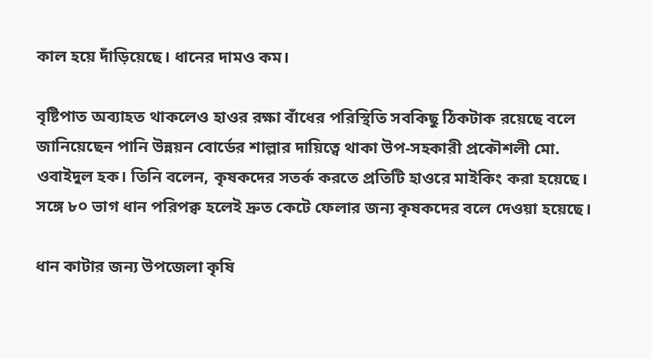কাল হয়ে দাঁড়িয়েছে। ধানের দামও কম।

বৃষ্টিপাত অব্যাহত থাকলেও হাওর রক্ষা বাঁধের পরিস্থিতি সবকিছু ঠিকটাক রয়েছে বলে জানিয়েছেন পানি উন্নয়ন বোর্ডের শাল্লার দায়িত্বে থাকা উপ-সহকারী প্রকৌশলী মো. ওবাইদুল হক। তিনি বলেন, কৃষকদের সতর্ক করতে প্রতিটি হাওরে মাইকিং করা হয়েছে। সঙ্গে ৮০ ভাগ ধান পরিপক্ব হলেই দ্রুত কেটে ফেলার জন্য কৃষকদের বলে দেওয়া হয়েছে।

ধান কাটার জন্য উপজেলা কৃষি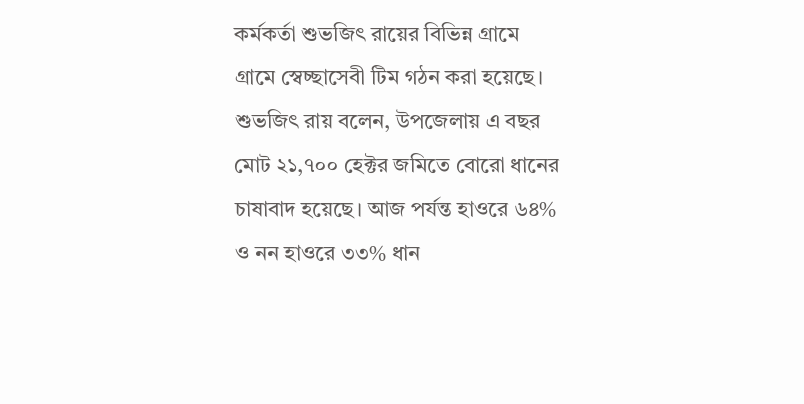কর্মকর্তা শুভজিৎ রায়ের বিভিন্ন গ্রামে গ্রামে স্বেচ্ছাসেবী টিম গঠন করা হয়েছে। শুভজিৎ রায় বলেন, উপজেলায় এ বছর মোট ২১,৭০০ হেক্টর জমিতে বোরো ধানের চাষাবাদ হয়েছে। আজ পর্যন্ত হাওরে ৬৪% ও নন হাওরে ৩৩% ধান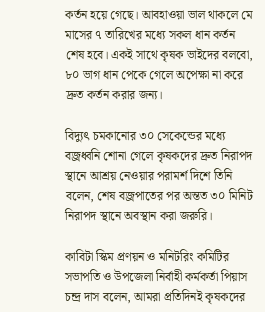কর্তন হয়ে গেছে। আবহাওয়া ভাল থাকলে মে মাসের ৭ তারিখের মধ্যে সকল ধান কর্তন শেষ হবে। একই সাথে কৃষক ভাইদের বলবো, ৮০ ভাগ ধান পেকে গেলে অপেক্ষা না করে দ্রুত কর্তন করার জন্য।

বিদ্যুৎ চমকানোর ৩০ সেকেন্ডের মধ্যে বজ্রধ্বনি শোনা গেলে কৃষকদের দ্রুত নিরাপদ স্থানে আশ্রয় নেওয়ার পরামর্শ দিশে তিনি বলেন, শেষ বজ্রপাতের পর অন্তত ৩০ মিনিট নিরাপদ স্থানে অবস্থান করা জরুরি।

কাবিটা স্কিম প্রণয়ন ও মনিটরিং কমিটির সভাপতি ও উপজেলা নির্বাহী কর্মকর্তা পিয়াস চন্দ্র দাস বলেন, আমরা প্রতিদিনই কৃষকদের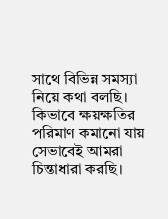সাথে বিভিন্ন সমস্যা নিয়ে কথা বলছি। কিভাবে ক্ষয়ক্ষতির পরিমাণ কমানো যায় সেভাবেই আমরা চিন্তাধারা করছি।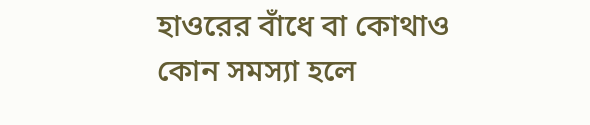হাওরের বাঁধে বা কোথাও কোন সমস্যা হলে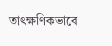তাৎক্ষণিকভাবে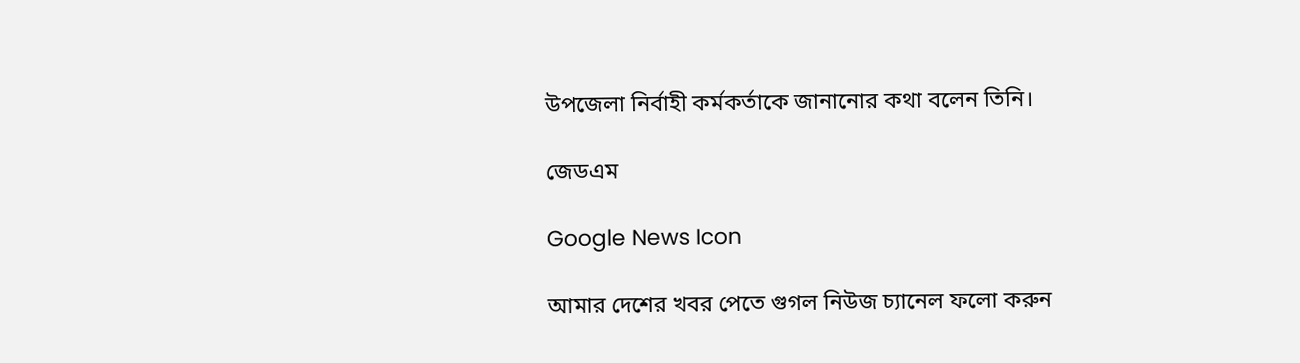উপজেলা নির্বাহী কর্মকর্তাকে জানানোর কথা বলেন তিনি।

জেডএম

Google News Icon

আমার দেশের খবর পেতে গুগল নিউজ চ্যানেল ফলো করুন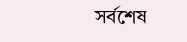সর্বশেষ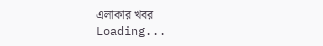এলাকার খবর
Loading...